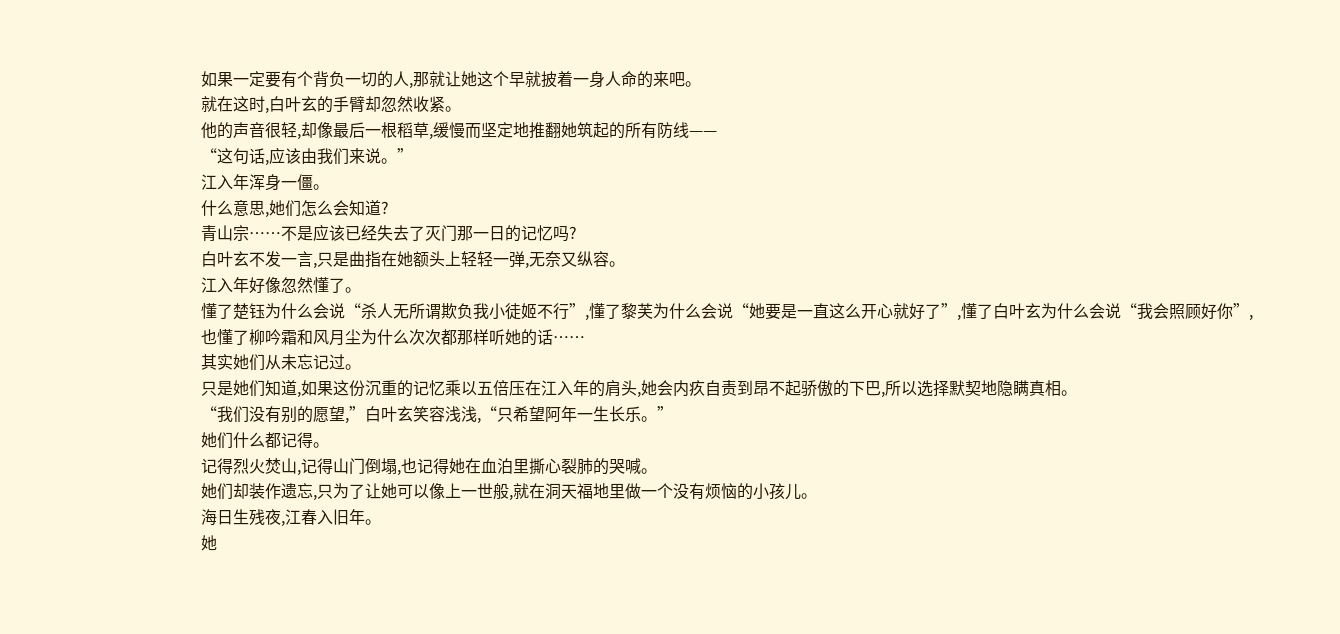如果一定要有个背负一切的人,那就让她这个早就披着一身人命的来吧。
就在这时,白叶玄的手臂却忽然收紧。
他的声音很轻,却像最后一根稻草,缓慢而坚定地推翻她筑起的所有防线——
“这句话,应该由我们来说。”
江入年浑身一僵。
什么意思,她们怎么会知道?
青山宗……不是应该已经失去了灭门那一日的记忆吗?
白叶玄不发一言,只是曲指在她额头上轻轻一弹,无奈又纵容。
江入年好像忽然懂了。
懂了楚钰为什么会说“杀人无所谓欺负我小徒姬不行”,懂了黎芙为什么会说“她要是一直这么开心就好了”,懂了白叶玄为什么会说“我会照顾好你”,也懂了柳吟霜和风月尘为什么次次都那样听她的话……
其实她们从未忘记过。
只是她们知道,如果这份沉重的记忆乘以五倍压在江入年的肩头,她会内疚自责到昂不起骄傲的下巴,所以选择默契地隐瞒真相。
“我们没有别的愿望,”白叶玄笑容浅浅,“只希望阿年一生长乐。”
她们什么都记得。
记得烈火焚山,记得山门倒塌,也记得她在血泊里撕心裂肺的哭喊。
她们却装作遗忘,只为了让她可以像上一世般,就在洞天福地里做一个没有烦恼的小孩儿。
海日生残夜,江春入旧年。
她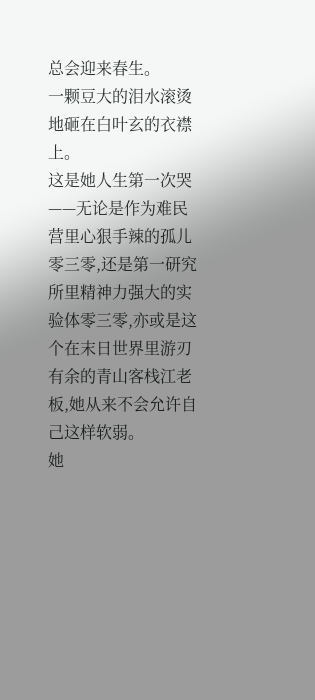总会迎来春生。
一颗豆大的泪水滚烫地砸在白叶玄的衣襟上。
这是她人生第一次哭——无论是作为难民营里心狠手辣的孤儿零三零,还是第一研究所里精神力强大的实验体零三零,亦或是这个在末日世界里游刃有余的青山客栈江老板,她从来不会允许自己这样软弱。
她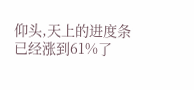仰头,天上的进度条已经涨到61%了